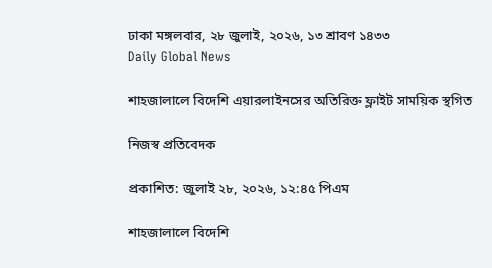ঢাকা মঙ্গলবার, ২৮ জুলাই, ২০২৬, ১৩ শ্রাবণ ১৪৩৩
Daily Global News

শাহজালালে বিদেশি এয়ারলাইনসের অতিরিক্ত ফ্লাইট সাময়িক স্থগিত

নিজস্ব প্রতিবেদক

প্রকাশিত: জুলাই ২৮, ২০২৬, ১২:৪৫ পিএম

শাহজালালে বিদেশি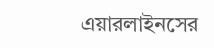এয়ারলাইনসের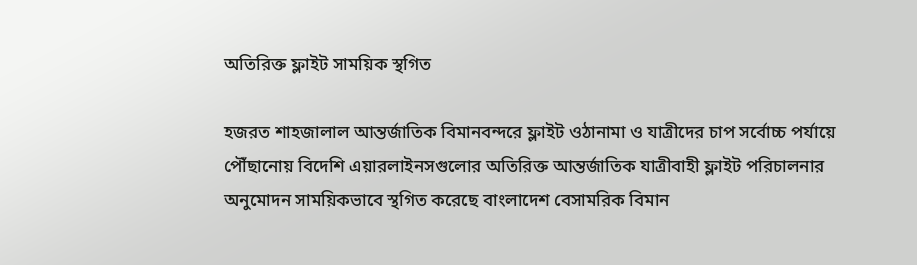অতিরিক্ত ফ্লাইট সাময়িক স্থগিত

হজরত শাহজালাল আন্তর্জাতিক বিমানবন্দরে ফ্লাইট ওঠানামা ও যাত্রীদের চাপ সর্বোচ্চ পর্যায়ে পৌঁছানোয় বিদেশি এয়ারলাইনসগুলোর অতিরিক্ত আন্তর্জাতিক যাত্রীবাহী ফ্লাইট পরিচালনার অনুমোদন সাময়িকভাবে স্থগিত করেছে বাংলাদেশ বেসামরিক বিমান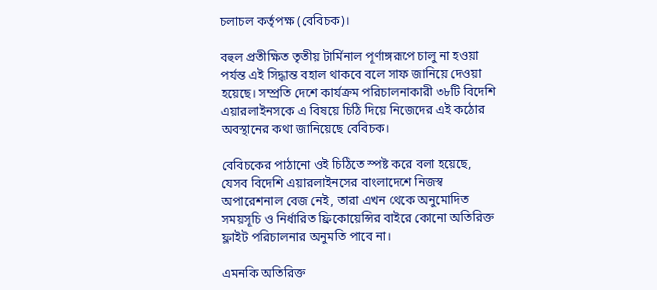চলাচল কর্তৃপক্ষ (বেবিচক)।

বহুল প্রতীক্ষিত তৃতীয় টার্মিনাল পূর্ণাঙ্গরূপে চালু না হওয়া পর্যন্ত এই সিদ্ধান্ত বহাল থাকবে বলে সাফ জানিয়ে দেওয়া হয়েছে। সম্প্রতি দেশে কার্যক্রম পরিচালনাকারী ৩৮টি বিদেশি এয়ারলাইনসকে এ বিষয়ে চিঠি দিয়ে নিজেদের এই কঠোর অবস্থানের কথা জানিয়েছে বেবিচক।

বেবিচকের পাঠানো ওই চিঠিতে স্পষ্ট করে বলা হয়েছে, যেসব বিদেশি এয়ারলাইনসের বাংলাদেশে নিজস্ব অপারেশনাল বেজ নেই, তারা এখন থেকে অনুমোদিত সময়সূচি ও নির্ধারিত ফ্রিকোয়েন্সির বাইরে কোনো অতিরিক্ত ফ্লাইট পরিচালনার অনুমতি পাবে না।

এমনকি অতিরিক্ত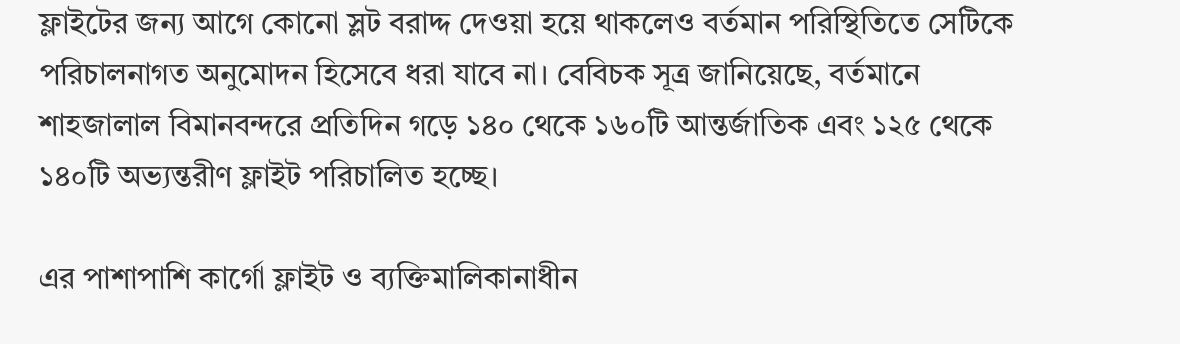ফ্লাইটের জন্য আগে কোনো স্লট বরাদ্দ দেওয়া হয়ে থাকলেও বর্তমান পরিস্থিতিতে সেটিকে পরিচালনাগত অনুমোদন হিসেবে ধরা যাবে না। বেবিচক সূত্র জানিয়েছে, বর্তমানে শাহজালাল বিমানবন্দরে প্রতিদিন গড়ে ১৪০ থেকে ১৬০টি আন্তর্জাতিক এবং ১২৫ থেকে ১৪০টি অভ্যন্তরীণ ফ্লাইট পরিচালিত হচ্ছে।

এর পাশাপাশি কার্গো ফ্লাইট ও ব্যক্তিমালিকানাধীন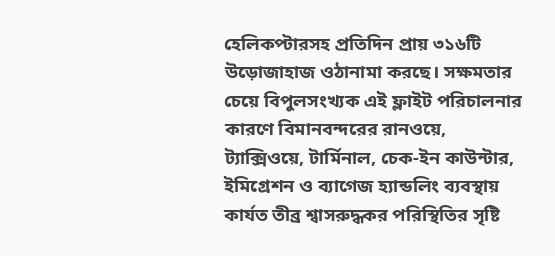হেলিকপ্টারসহ প্রতিদিন প্রায় ৩১৬টি উড়োজাহাজ ওঠানামা করছে। সক্ষমতার চেয়ে বিপুলসংখ্যক এই ফ্লাইট পরিচালনার কারণে বিমানবন্দরের রানওয়ে, ট্যাক্সিওয়ে, টার্মিনাল, চেক-ইন কাউন্টার, ইমিগ্রেশন ও ব্যাগেজ হ্যান্ডলিং ব্যবস্থায় কার্যত তীব্র শ্বাসরুদ্ধকর পরিস্থিতির সৃষ্টি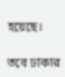হয়েছে।

তবে ঢাকার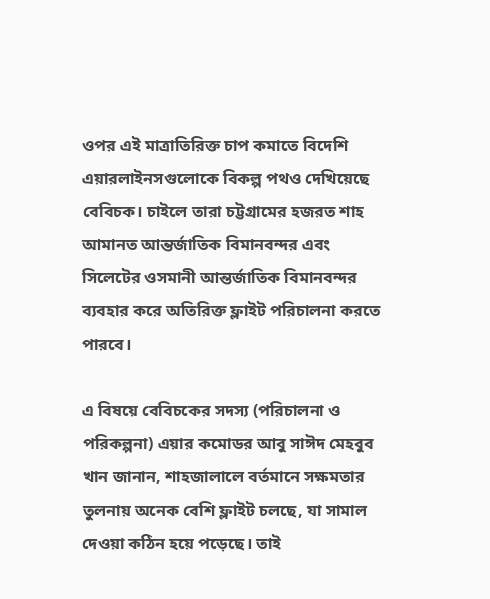ওপর এই মাত্রাতিরিক্ত চাপ কমাতে বিদেশি এয়ারলাইনসগুলোকে বিকল্প পথও দেখিয়েছে বেবিচক। চাইলে তারা চট্টগ্রামের হজরত শাহ আমানত আন্তর্জাতিক বিমানবন্দর এবং সিলেটের ওসমানী আন্তর্জাতিক বিমানবন্দর ব্যবহার করে অতিরিক্ত ফ্লাইট পরিচালনা করতে পারবে।

এ বিষয়ে বেবিচকের সদস্য (পরিচালনা ও পরিকল্পনা) এয়ার কমোডর আবু সাঈদ মেহবুব খান জানান, শাহজালালে বর্তমানে সক্ষমতার তুলনায় অনেক বেশি ফ্লাইট চলছে, যা সামাল দেওয়া কঠিন হয়ে পড়েছে। তাই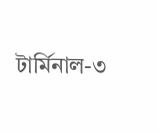টার্মিনাল-৩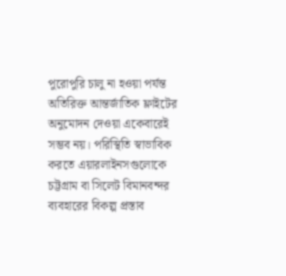পুরোপুরি চালু না হওয়া পর্যন্ত অতিরিক্ত আন্তর্জাতিক ফ্লাইটের অনুমোদন দেওয়া একেবারেই সম্ভব নয়। পরিস্থিতি স্বাভাবিক করতে এয়ারলাইনসগুলোকে চট্টগ্রাম বা সিলেট বিমানবন্দর ব্যবহারের বিকল্প প্রস্তাব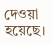দেওয়া হয়েছে।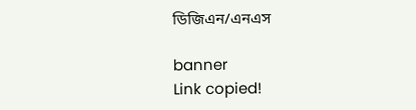ডিজিএন/এনএস

banner
Link copied!